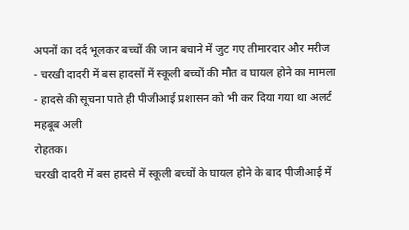अपनों का दर्द भूलकर बच्चों की जान बचाने में जुट गए तीमारदार और मरीज
- चरखी दादरी में बस हादसों में स्कूली बच्चों की मौत व घायल होने का मामला
- हादसे की सूचना पाते ही पीजीआई प्रशासन को भी कर दिया गया था अलर्ट
महबूब अली
रोहतक।
चरखी दादरी में बस हादसे में स्कूली बच्चों के घायल होने के बाद पीजीआई में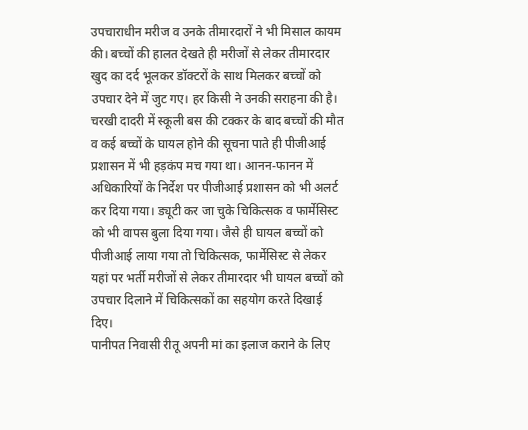उपचाराधीन मरीज व उनके तीमारदारों ने भी मिसाल कायम की। बच्चों की हालत देखते ही मरीजों से लेकर तीमारदार खुद का दर्द भूलकर डॉक्टरों के साथ मिलकर बच्चों को उपचार देने में जुट गए। हर किसी ने उनकी सराहना की है।
चरखी दादरी में स्कूली बस की टक्कर के बाद बच्चों की मौत व कई बच्चों के घायल होने की सूचना पाते ही पीजीआई प्रशासन में भी हड़कंप मच गया था। आनन-फानन में अधिकारियों के निर्देश पर पीजीआई प्रशासन को भी अलर्ट कर दिया गया। ड्यूटी कर जा चुके चिकित्सक व फार्मेसिस्ट को भी वापस बुला दिया गया। जैसे ही घायल बच्चों को पीजीआई लाया गया तो चिकित्सक, फार्मेसिस्ट से लेकर यहां पर भर्ती मरीजों से लेकर तीमारदार भी घायल बच्चों को उपचार दिलाने में चिकित्सकों का सहयोग करते दिखाई दिए।
पानीपत निवासी रीतू अपनी मां का इलाज कराने के लिए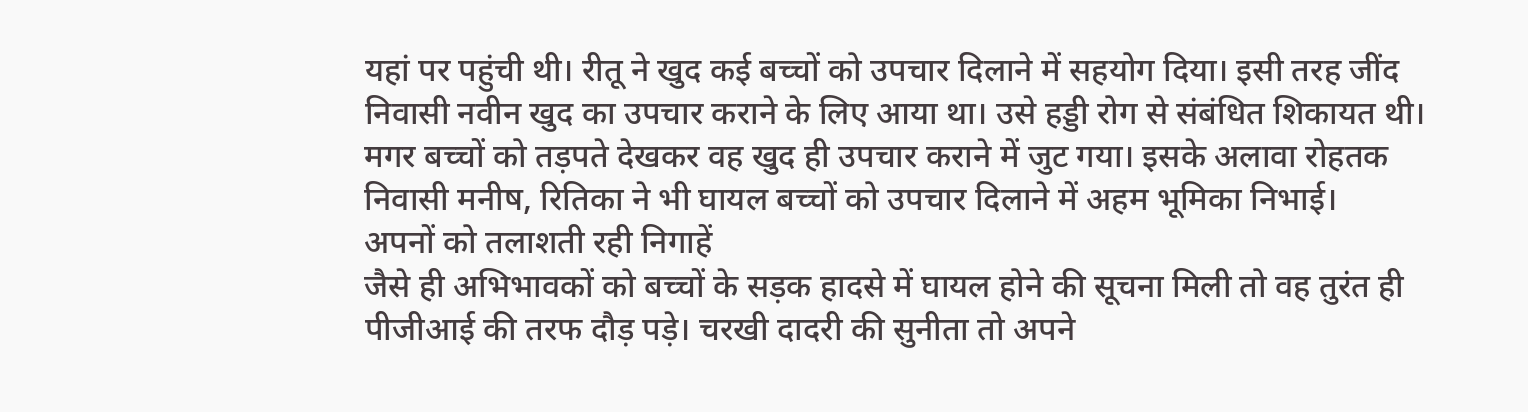यहां पर पहुंची थी। रीतू ने खुद कई बच्चों को उपचार दिलाने में सहयोग दिया। इसी तरह जींद निवासी नवीन खुद का उपचार कराने के लिए आया था। उसे हड्डी रोग से संबंधित शिकायत थी। मगर बच्चों को तड़पते देखकर वह खुद ही उपचार कराने में जुट गया। इसके अलावा रोहतक निवासी मनीष, रितिका ने भी घायल बच्चों को उपचार दिलाने में अहम भूमिका निभाई।
अपनों को तलाशती रही निगाहें
जैसे ही अभिभावकों को बच्चों के सड़क हादसे में घायल होने की सूचना मिली तो वह तुरंत ही पीजीआई की तरफ दौड़ पड़े। चरखी दादरी की सुनीता तो अपने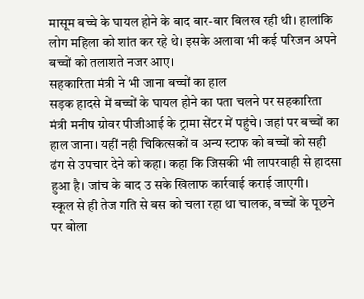मासूम बच्चे के घायल होने के बाद बार-बार बिलख रही थी। हालांकि लोग महिला को शांत कर रहे थे। इसके अलावा भी कई परिजन अपने बच्चों को तलाशते नजर आए।
सहकारिता मंत्री ने भी जाना बच्चों का हाल
सड़क हादसे में बच्चों के घायल होने का पता चलने पर सहकारिता मंत्री मनीष ग्रोवर पीजीआई के ट्रामा सेंटर में पहुंचे। जहां पर बच्चों का हाल जाना। यहीं नही चिकित्सकों व अन्य स्टाफ को बच्चों को सही ढंग से उपचार देने को कहा। कहा कि जिसकी भी लापरवाही से हादसा हुआ है। जांच के बाद उ सके खिलाफ कार्रवाई कराई जाएगी।
स्कूल से ही तेज गति से बस को चला रहा था चालक, बच्चों के पूछने पर बोला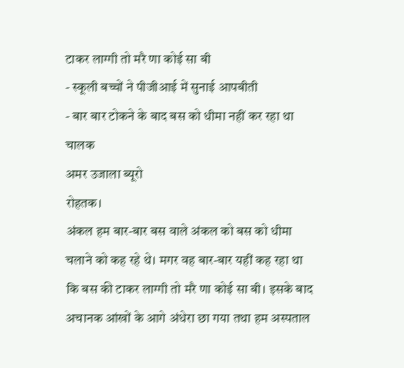टाकर लाग्गी तो मरै णा कोई सा बी
- स्कूली बच्चों ने पीजीआई में सुनाई आपबीती
- बार बार टोकने के बाद बस को धीमा नहीं कर रहा था चालक
अमर उजाला ब्यूरो
रोहतक।
अंकल हम बार-बार बस वाले अंकल को बस को धीमा चलाने को कह रहे थे। मगर वह बार-बार यहीं कह रहा था कि बस की टाकर लाग्गी तो मरै णा कोई सा बी। इसके बाद अचानक आंखों के आगे अंधेरा छा गया तथा हम अस्पताल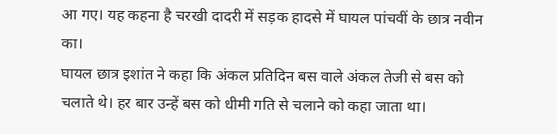आ गए। यह कहना है चरखी दादरी में सड़क हादसे में घायल पांचवीं के छात्र नवीन का।
घायल छात्र इशांत ने कहा कि अंकल प्रतिदिन बस वाले अंकल तेजी से बस को चलाते थे। हर बार उन्हें बस को धीमी गति से चलाने को कहा जाता था।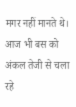मगर नहीं मानते थे। आज भी बस को अंकल तेजी से चला रहे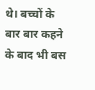थे। बच्चों के बार बार कहने के बाद भी बस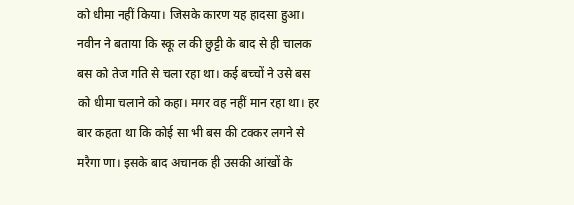को धीमा नहीं किया। जिसके कारण यह हादसा हुआ।
नवीन ने बताया कि स्कू ल की छुट्टी के बाद से ही चालक बस को तेज गति से चला रहा था। कई बच्चों ने उसे बस को धीमा चलाने को कहा। मगर वह नहीं मान रहा था। हर बार कहता था कि कोई सा भी बस की टक्कर लगने से मरैगा णा। इसके बाद अचानक ही उसकी आंखों के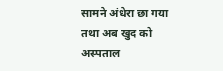सामने अंधेरा छा गया तथा अब खुद को अस्पताल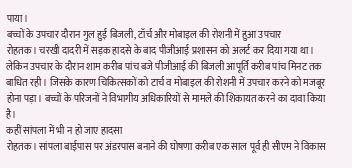पाया।
बच्चों के उपचार दौरान गुल हुई बिजली, टॉर्च और मोबाइल की रोशनी में हुआ उपचार
रोहतक। चरखी दादरी में सड़क हादसे के बाद पीजीआई प्रशासन को अलर्ट कर दिया गया था। लेकिन उपचार के दौरान शाम करीब पांच बजे पीजीआई की बिजली आपूर्ति करीब पांच मिनट तक बाधित रही। जिसके कारण चिकित्सकों को टार्च व मोबाइल की रोशनी में उपचार करने को मजबूर होना पड़ा। बच्चों के परिजनों ने विभागीय अधिकारियों से मामले की शिकायत करने का दावा किया है।
कहीं सांपला में भी न हो जाए हादसा
रोहतक। सांपला बाईपास पर अंडरपास बनाने की घोषणा करीब एक साल पूर्व ही सीएम ने विकास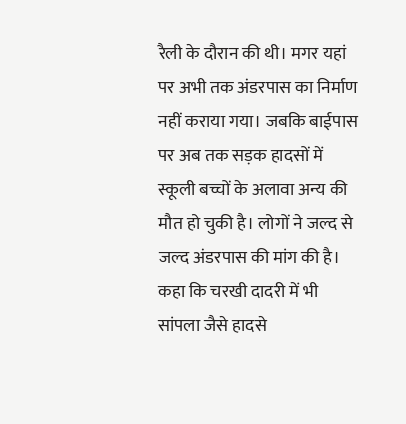रैली के दौरान की थी। मगर यहां पर अभी तक अंडरपास का निर्माण नहीं कराया गया। जबकि बाईपास पर अब तक सड़क हादसों में स्कूली बच्चों के अलावा अन्य की मौत हो चुकी है। लोगों ने जल्द से जल्द अंडरपास की मांग की है। कहा कि चरखी दादरी में भी सांपला जैसे हादसे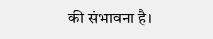की संभावना है।